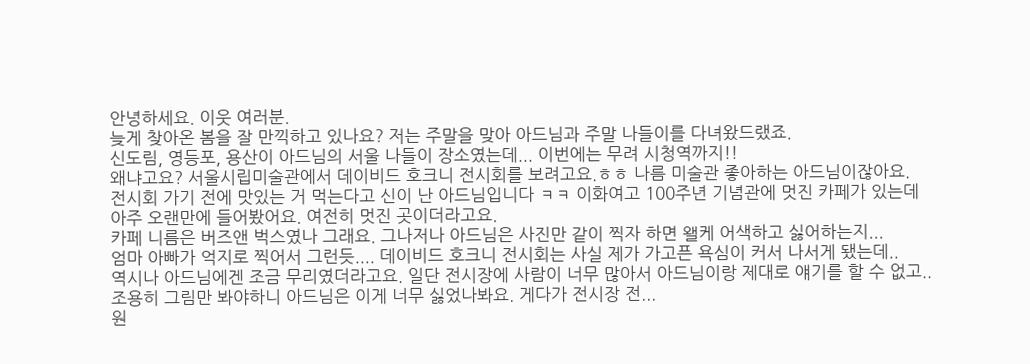안녕하세요. 이웃 여러분.
늦게 찾아온 봄을 잘 만끽하고 있나요? 저는 주말을 맞아 아드님과 주말 나들이를 다녀왔드랬죠.
신도림, 영등포, 용산이 아드님의 서울 나들이 장소였는데... 이번에는 무려 시청역까지!!
왜냐고요? 서울시립미술관에서 데이비드 호크니 전시회를 보려고요.ㅎㅎ 나름 미술관 좋아하는 아드님이잖아요.
전시회 가기 전에 맛있는 거 먹는다고 신이 난 아드님입니다 ㅋㅋ 이화여고 100주년 기념관에 멋진 카페가 있는데 아주 오랜만에 들어봤어요. 여전히 멋진 곳이더라고요.
카페 니름은 버즈앤 벅스였나 그래요. 그나저나 아드님은 사진만 같이 찍자 하면 왤케 어색하고 싫어하는지...
엄마 아빠가 억지로 찍어서 그런듯.... 데이비드 호크니 전시회는 사실 제가 가고픈 욕심이 커서 나서게 됐는데..
역시나 아드님에겐 조금 무리였더라고요. 일단 전시장에 사람이 너무 많아서 아드님이랑 제대로 얘기를 할 수 없고..
조용히 그림만 봐야하니 아드님은 이게 너무 싫었나봐요. 게다가 전시장 전...
원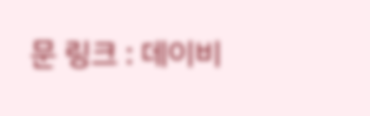문 링크 : 데이비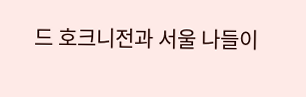드 호크니전과 서울 나들이